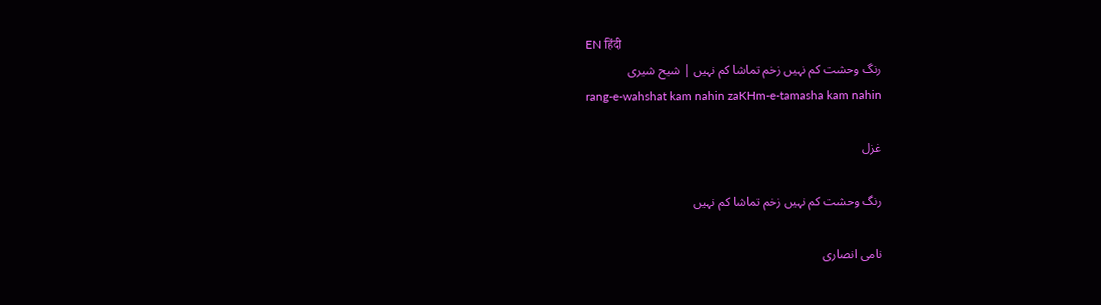EN हिंदी
رنگ وحشت کم نہیں زخم تماشا کم نہیں | شیح شیری
rang-e-wahshat kam nahin zaKHm-e-tamasha kam nahin

غزل

رنگ وحشت کم نہیں زخم تماشا کم نہیں

نامی انصاری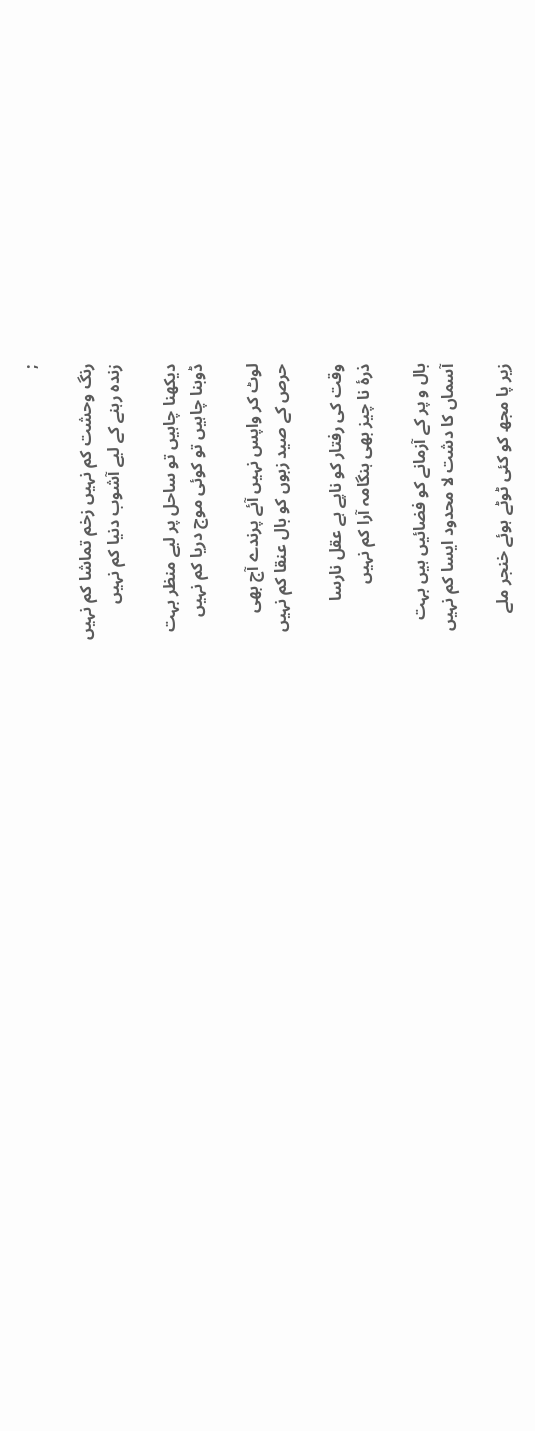;

رنگ وحشت کم نہیں زخم تماشا کم نہیں
زندہ رہنے کے لیے آشوب دنیا کم نہیں

دیکھنا چاہیں تو ساحل پر لیے منظر بہت
ڈوبنا چاہیں تو کوئی موج دریا کم نہیں

لوٹ کر واپس نہیں آئے پرندے آج بھی
حرص کے صید زبوں کو بال عنقا کم نہیں

وقت کی رفتار کو ناپے ہے عقل نارسا
ذرۂ نا چیز بھی ہنگامہ آرا کم نہیں

بال و پر کے آزمانے کو فضائیں ہیں بہت
آسماں کا دشت لا محدود ایسا کم نہیں

زیر پا مجھ کو کئی ٹوٹے ہوئے خنجر ملے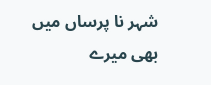شہر نا پرساں میں بھی میرے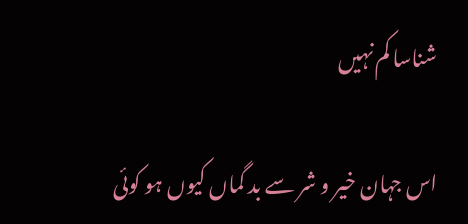شناسا کم نہیں

اس جہان خیر و شر سے بد گماں کیوں ہو کوئی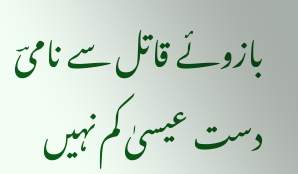بازوئے قاتل سے نامیؔ دست عیسیٰ کم نہیں